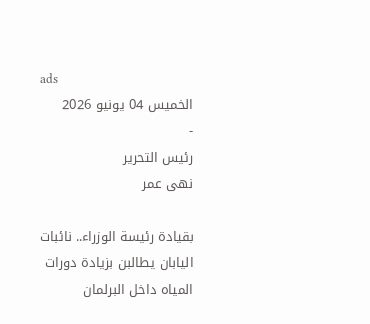ads
الخميس 04 يونيو 2026
-
رئيس التحرير
نهى عمر

بقيادة رئيسة الوزراء.. نائبات اليابان يطالبن بزيادة دورات المياه داخل البرلمان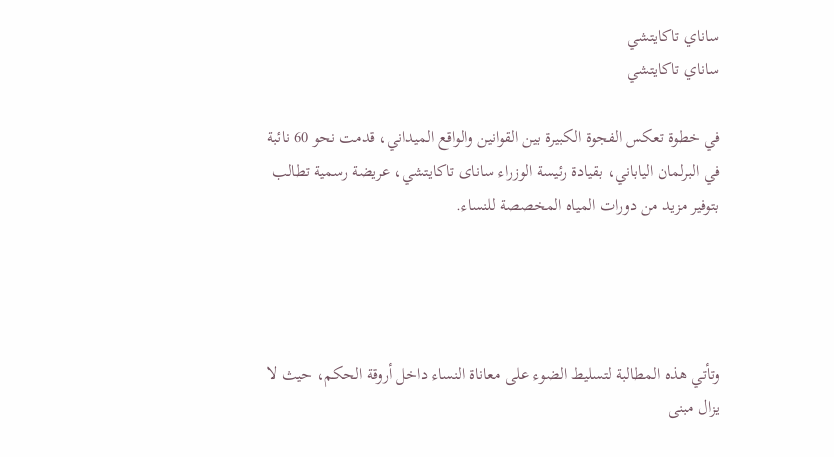ساناي تاكايتشي
ساناي تاكايتشي

في خطوة تعكس الفجوة الكبيرة بين القوانين والواقع الميداني، قدمت نحو 60 نائبة في البرلمان الياباني، بقيادة رئيسة الوزراء ساناى تاكايتشي، عريضة رسمية تطالب بتوفير مزيد من دورات المياه المخصصة للنساء.




وتأتي هذه المطالبة لتسليط الضوء على معاناة النساء داخل أروقة الحكم، حيث لا يزال مبنى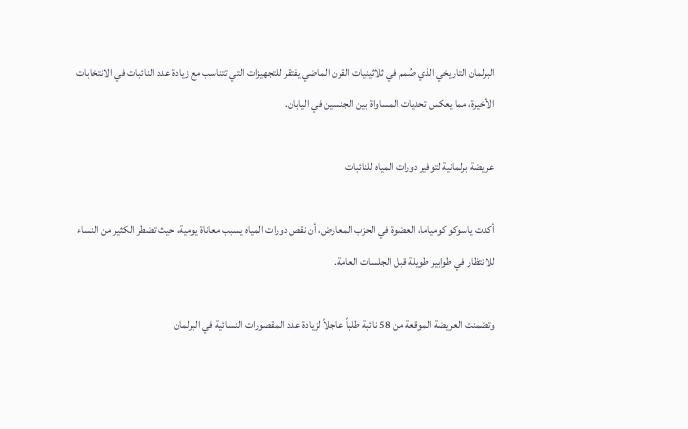البرلمان التاريخي الذي صُمم في ثلاثينيات القرن الماضي يفتقر للتجهيزات التي تتناسب مع زيادة عدد النائبات في الانتخابات الأخيرة، مما يعكس تحديات المساواة بين الجنسين في اليابان.

عريضة برلمانية لتوفير دورات المياه للنائبات

أكدت ياسوكو كومياما، العضوة في الحزب المعارض، أن نقص دورات المياه يسبب معاناة يومية، حيث تضطر الكثير من النساء للانتظار في طوابير طويلة قبل الجلسات العامة.

وتضمنت العريضة الموقعة من 58 نائبة طلباً عاجلاً لزيادة عدد المقصورات النسائية في البرلمان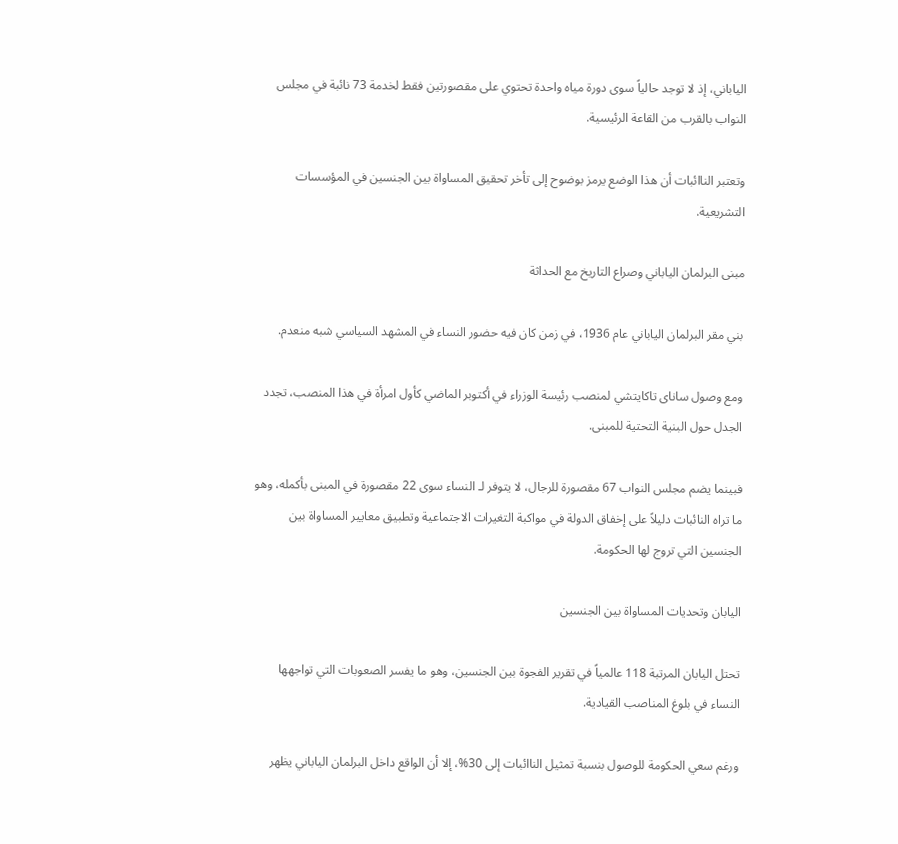الياباني، إذ لا توجد حالياً سوى دورة مياه واحدة تحتوي على مقصورتين فقط لخدمة 73 نائبة في مجلس النواب بالقرب من القاعة الرئيسية.

وتعتبر الناائبات أن هذا الوضع يرمز بوضوح إلى تأخر تحقيق المساواة بين الجنسين في المؤسسات التشريعية.

مبنى البرلمان الياباني وصراع التاريخ مع الحداثة

بني مقر البرلمان الياباني عام 1936، في زمن كان فيه حضور النساء في المشهد السياسي شبه منعدم.

ومع وصول ساناى تاكايتشي لمنصب رئيسة الوزراء في أكتوبر الماضي كأول امرأة في هذا المنصب، تجدد الجدل حول البنية التحتية للمبنى.

فبينما يضم مجلس النواب 67 مقصورة للرجال، لا يتوفر لـ النساء سوى 22 مقصورة في المبنى بأكمله، وهو ما تراه النائبات دليلاً على إخفاق الدولة في مواكبة التغيرات الاجتماعية وتطبيق معايير المساواة بين الجنسين التي تروج لها الحكومة.

اليابان وتحديات المساواة بين الجنسين

تحتل اليابان المرتبة 118 عالمياً في تقرير الفجوة بين الجنسين، وهو ما يفسر الصعوبات التي تواجهها النساء في بلوغ المناصب القيادية.

ورغم سعي الحكومة للوصول بنسبة تمثيل الناائبات إلى 30%، إلا أن الواقع داخل البرلمان الياباني يظهر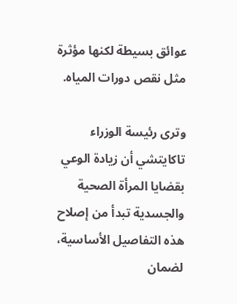عوائق بسيطة لكنها مؤثرة مثل نقص دورات المياه.

وترى رئيسة الوزراء تاكايتشي أن زيادة الوعي بقضايا المرأة الصحية والجسدية تبدأ من إصلاح هذه التفاصيل الأساسية، لضمان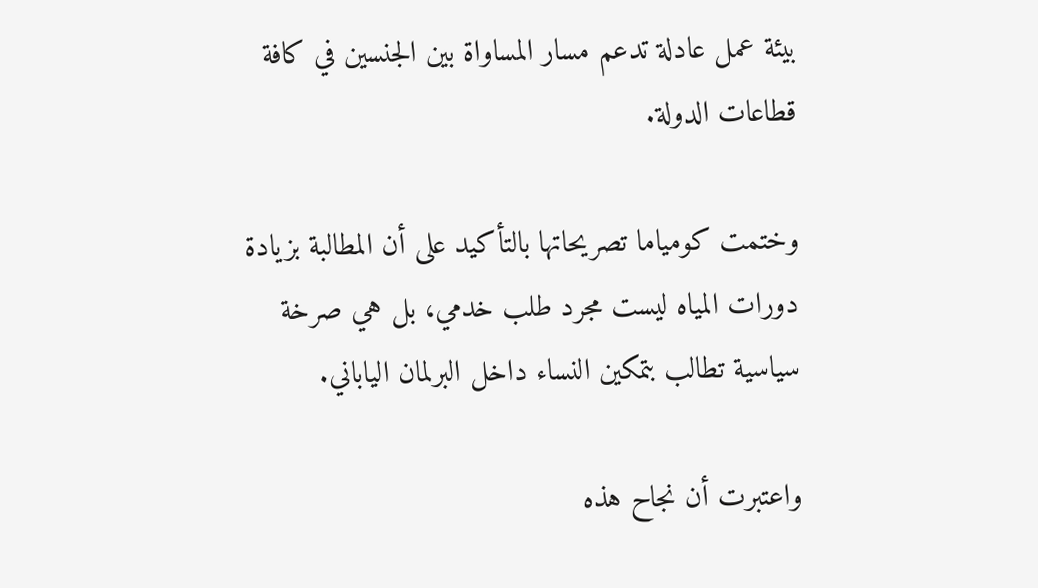بيئة عمل عادلة تدعم مسار المساواة بين الجنسين في كافة قطاعات الدولة.

وختمت كومياما تصريحاتها بالتأكيد على أن المطالبة بزيادة دورات المياه ليست مجرد طلب خدمي، بل هي صرخة سياسية تطالب بتمكين النساء داخل البرلمان الياباني.

واعتبرت أن نجاح هذه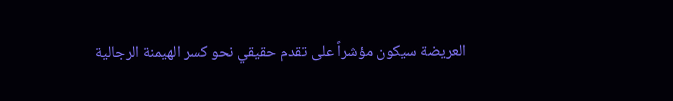العريضة سيكون مؤشراً على تقدم حقيقي نحو كسر الهيمنة الرجالية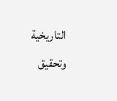التاريخية وتحقيق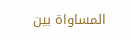المساواة بين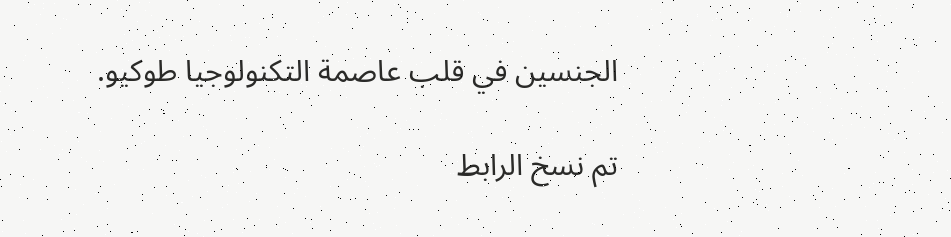الجنسين في قلب عاصمة التكنولوجيا طوكيو.

تم نسخ الرابط